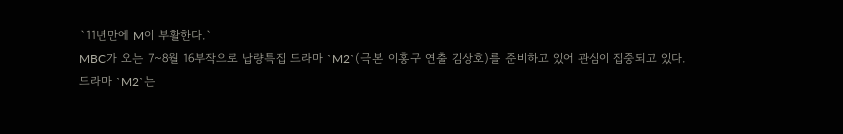`11년만에 M이 부활한다.`
MBC가 오는 7~8월 16부작으로 납량특집 드라마 `M2`(극본 이홍구 연출 김상호)를 준비하고 있어 관심이 집중되고 있다.
드라마 `M2`는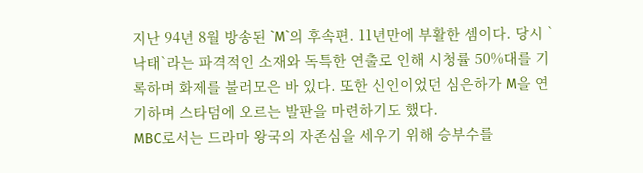지난 94년 8월 방송된 `M`의 후속편. 11년만에 부활한 셈이다. 당시 `낙태`라는 파격적인 소재와 독특한 연출로 인해 시청률 50%대를 기록하며 화제를 불러모은 바 있다. 또한 신인이었던 심은하가 M을 연기하며 스타덤에 오르는 발판을 마련하기도 했다.
MBC로서는 드라마 왕국의 자존심을 세우기 위해 승부수를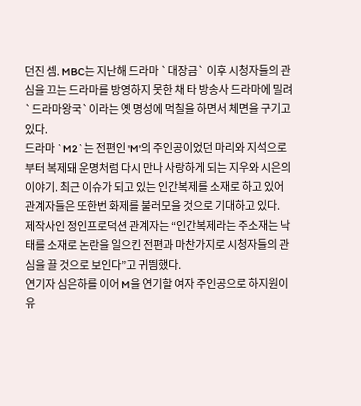던진 셈. MBC는 지난해 드라마 `대장금` 이후 시청자들의 관심을 끄는 드라마를 방영하지 못한 채 타 방송사 드라마에 밀려 `드라마왕국`이라는 옛 명성에 먹칠을 하면서 체면을 구기고 있다.
드라마 `M2`는 전편인 'M'의 주인공이었던 마리와 지석으로부터 복제돼 운명처럼 다시 만나 사랑하게 되는 지우와 시은의 이야기. 최근 이슈가 되고 있는 인간복제를 소재로 하고 있어 관계자들은 또한번 화제를 불러모을 것으로 기대하고 있다.
제작사인 정인프로덕션 관계자는 “인간복제라는 주소재는 낙태를 소재로 논란을 일으킨 전편과 마찬가지로 시청자들의 관심을 끌 것으로 보인다”고 귀띔했다.
연기자 심은하를 이어 M을 연기할 여자 주인공으로 하지원이 유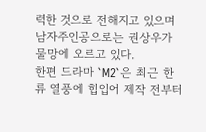력한 것으로 전해지고 있으며 남자주인공으로는 권상우가 물망에 오르고 있다.
한편 드라마 `M2`은 최근 한류 열풍에 힙입어 제작 전부터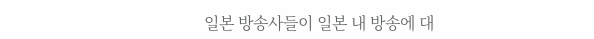일본 방송사들이 일본 내 방송에 대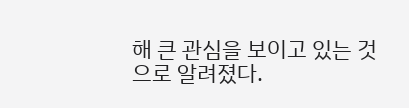해 큰 관심을 보이고 있는 것으로 알려졌다.